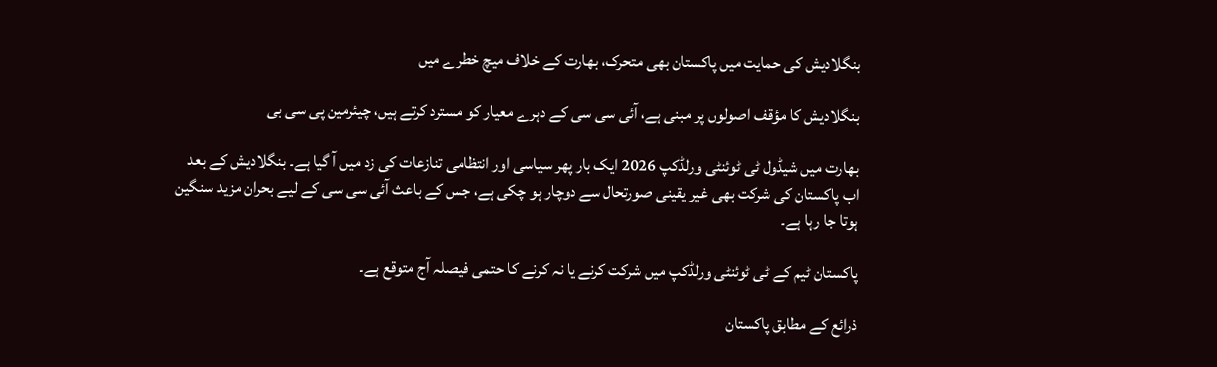بنگلادیش کی حمایت میں پاکستان بھی متحرک، بھارت کے خلاف میچ خطرے میں

بنگلادیش کا مؤقف اصولوں پر مبنی ہے، آئی سی سی کے دہرے معیار کو مسترد کرتے ہیں، چیئرمین پی سی بی

بھارت میں شیڈول ٹی ٹوئنٹی ورلڈکپ 2026 ایک بار پھر سیاسی اور انتظامی تنازعات کی زد میں آ گیا ہے۔ بنگلادیش کے بعد اب پاکستان کی شرکت بھی غیر یقینی صورتحال سے دوچار ہو چکی ہے، جس کے باعث آئی سی سی کے لیے بحران مزید سنگین ہوتا جا رہا ہے۔

پاکستان ٹیم کے ٹی ٹوئنٹی ورلڈکپ میں شرکت کرنے یا نہ کرنے کا حتمی فیصلہ آج متوقع ہے۔

ذرائع کے مطابق پاکستان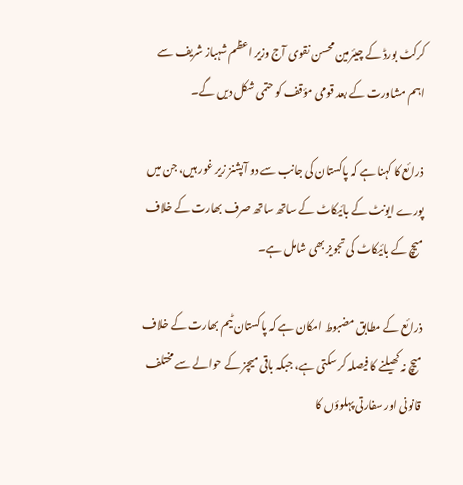کرکٹ بورڈ کے چیئرمین محسن نقوی آج وزیر اعظم شہباز شریف سے اہم مشاورت کے بعد قومی مؤقف کو حتمی شکل دیں گے۔

ذرائع کا کہنا ہے کہ پاکستان کی جانب سے دو آپشنز زیر غور ہیں، جن میں پورے ایونٹ کے بائیکاٹ کے ساتھ ساتھ صرف بھارت کے خلاف میچ کے بائیکاٹ کی تجویز بھی شامل ہے۔

ذرائع کے مطابق مضبوط امکان ہے کہ پاکستان ٹیم بھارت کے خلاف میچ نہ کھیلنے کا فیصلہ کر سکتی ہے، جبکہ باقی میچز کے حوالے سے مختلف قانونی اور سفارتی پہلوؤں کا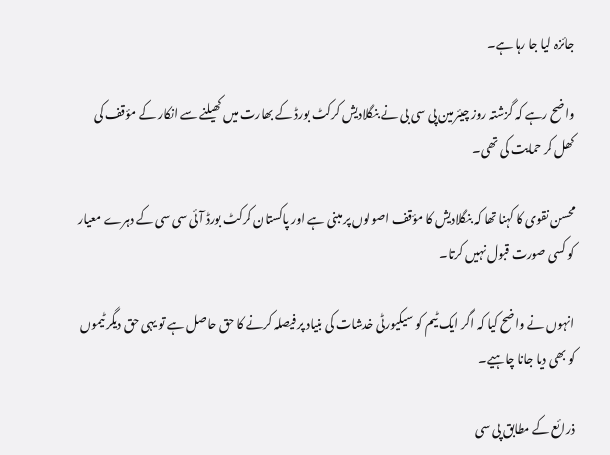جائزہ لیا جا رہا ہے۔

واضح رہے کہ گزشتہ روز چیئرمین پی سی بی نے بنگلادیش کرکٹ بورڈ کے بھارت میں کھیلنے سے انکار کے مؤقف کی کھل کر حمایت کی تھی۔

محسن نقوی کا کہنا تھا کہ بنگلادیش کا مؤقف اصولوں پر مبنی ہے اور پاکستان کرکٹ بورڈ آئی سی سی کے دہرے معیار کو کسی صورت قبول نہیں کرتا۔

انہوں نے واضح کیا کہ اگر ایک ٹیم کو سیکیورٹی خدشات کی بنیاد پر فیصلہ کرنے کا حق حاصل ہے تو یہی حق دیگر ٹیموں کو بھی دیا جانا چاہیے۔

ذرائع کے مطابق پی سی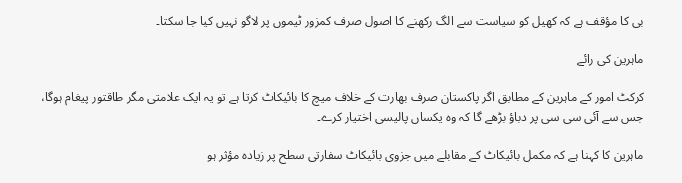بی کا مؤقف ہے کہ کھیل کو سیاست سے الگ رکھنے کا اصول صرف کمزور ٹیموں پر لاگو نہیں کیا جا سکتا۔

ماہرین کی رائے

کرکٹ امور کے ماہرین کے مطابق اگر پاکستان صرف بھارت کے خلاف میچ کا بائیکاٹ کرتا ہے تو یہ ایک علامتی مگر طاقتور پیغام ہوگا، جس سے آئی سی سی پر دباؤ بڑھے گا کہ وہ یکساں پالیسی اختیار کرے۔

ماہرین کا کہنا ہے کہ مکمل بائیکاٹ کے مقابلے میں جزوی بائیکاٹ سفارتی سطح پر زیادہ مؤثر ہو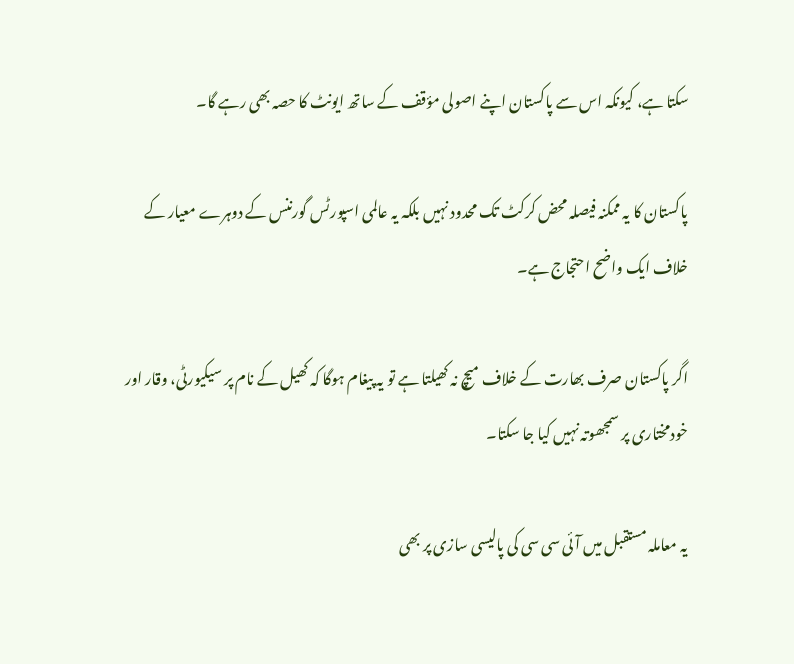سکتا ہے، کیونکہ اس سے پاکستان اپنے اصولی مؤقف کے ساتھ ایونٹ کا حصہ بھی رہے گا۔

پاکستان کا یہ ممکنہ فیصلہ محض کرکٹ تک محدود نہیں بلکہ یہ عالمی اسپورٹس گورننس کے دوہرے معیار کے خلاف ایک واضح احتجاج ہے۔

اگر پاکستان صرف بھارت کے خلاف میچ نہ کھیلتا ہے تو یہ پیغام ہوگا کہ کھیل کے نام پر سیکیورٹی، وقار اور خودمختاری پر سمجھوتہ نہیں کیا جا سکتا۔

یہ معاملہ مستقبل میں آئی سی سی کی پالیسی سازی پر بھی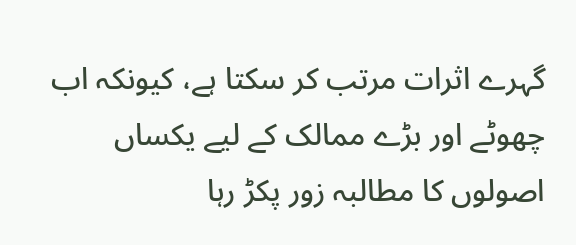گہرے اثرات مرتب کر سکتا ہے، کیونکہ اب چھوٹے اور بڑے ممالک کے لیے یکساں اصولوں کا مطالبہ زور پکڑ رہا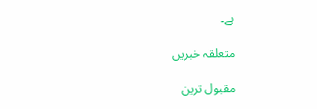ہے۔

متعلقہ خبریں

مقبول ترین